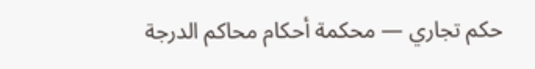حكم تجاري — محكمة أحكام محاكم الدرجة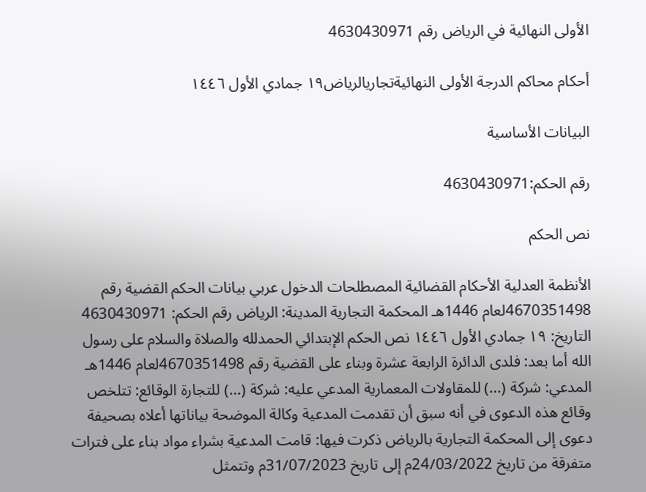الأولى النهائية في الرياض رقم 4630430971

أحكام محاكم الدرجة الأولى النهائيةتجاريالرياض١٩ جمادي الأول ١٤٤٦

البيانات الأساسية

رقم الحكم:4630430971

نص الحكم

الأنظمة العدلية الأحكام القضائية المصطلحات الدخول عربي بيانات الحكم القضية رقم 4670351498لعام 1446هـ المحكمة التجارية المدينة: الرياض رقم الحكم: 4630430971 التاريخ: ١٩ جمادي الأول ١٤٤٦ نص الحكم الإبتدائي الحمدلله والصلاة والسلام على رسول الله أما بعد: فلدى الدائرة الرابعة عشرة وبناء على القضية رقم 4670351498لعام 1446هـ المدعي: شركة (...) للمقاولات المعمارية المدعي عليه: شركة (...) للتجارة الوقائع: تتلخص وقائع هذه الدعوى في أنه سبق أن تقدمت المدعية وكالة الموضحة بياناتها أعلاه بصحيفة دعوى إلى المحكمة التجارية بالرياض ذكرت فيها: قامت المدعية بشراء مواد بناء على فترات متفرقة من تاريخ 24/03/2022م إلى تاريخ 31/07/2023م وتتمثل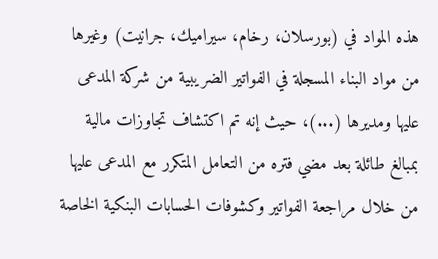هذه المواد في (بورسلان، رخام، سيراميك، جرانيت) وغيرها من مواد البناء المسجلة في الفواتير الضريبية من شركة المدعى عليها ومديرها (...)، حيث إنه تم اكتشاف تجاوزات مالية بمبالغ طائلة بعد مضي فتره من التعامل المتكرر مع المدعى عليها من خلال مراجعة الفواتير وكشوفات الحسابات البنكية الخاصة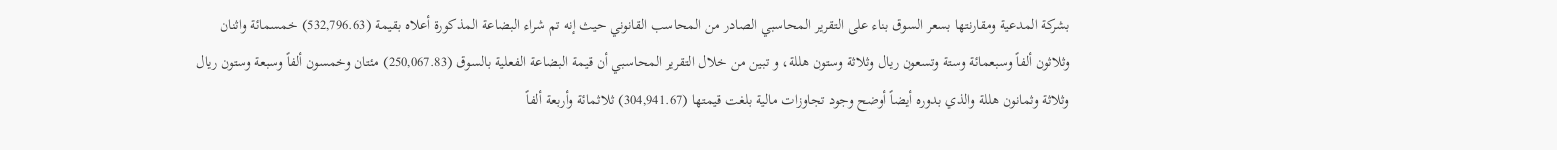بشركة المدعية ومقارنتها بسعر السوق بناء على التقرير المحاسبي الصادر من المحاسب القانوني حيث إنه تم شراء البضاعة المذكورة أعلاه بقيمة (532,796.63) خمسمائة واثنان وثلاثون ألفاً وسبعمائة وستة وتسعون ريال وثلاثة وستون هللة، و تبين من خلال التقرير المحاسبي أن قيمة البضاعة الفعلية بالسوق (250,067.83) مئتان وخمسون ألفاً وسبعة وستون ريال وثلاثة وثمانون هللة والذي بدوره أيضاً أوضح وجود تجاوزات مالية بلغت قيمتها (304,941.67) ثلاثمائة وأربعة ألفاً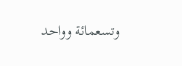وتسعمائة وواحد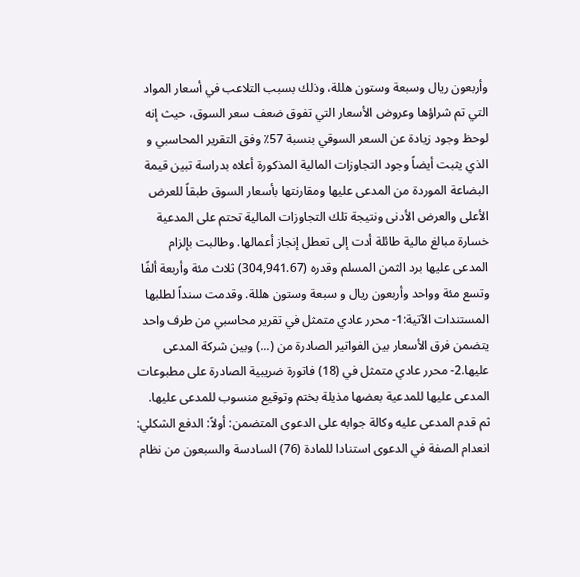وأربعون ريال وسبعة وستون هللة، وذلك بسبب التلاعب في أسعار المواد التي تم شراؤها وعروض الأسعار التي تفوق ضعف سعر السوق، حيث إنه لوحظ وجود زيادة عن السعر السوقي بنسبة 57٪ وفق التقرير المحاسبي و الذي يثبت أيضاً وجود التجاوزات المالية المذكورة أعلاه بدراسة تبين قيمة البضاعة الموردة من المدعى عليها ومقارنتها بأسعار السوق طبقاً للعرض الأعلى والعرض الأدنى ونتيجة تلك التجاوزات المالية تحتم على المدعية خسارة مبالغ مالية طائلة أدت إلى تعطل إنجاز أعمالها. وطالبت بإلزام المدعى عليها برد الثمن المسلم وقدره (304,941.67) ثلاث مئة وأربعة ألفًا وتسع مئة وواحد وأربعون ريال و سبعة وستون هللة. وقدمت سنداً لطلبها المستندات الآتية:1- محرر عادي متمثل في تقرير محاسبي من طرف واحد يتضمن فرق الأسعار بين الفواتير الصادرة من (...) وبين شركة المدعى عليها.2- محرر عادي متمثل في (18) فاتورة ضريبية الصادرة على مطبوعات المدعى عليها للمدعية بعضها مذيلة بختم وتوقيع منسوب للمدعى عليها. ثم قدم المدعى عليه وكالة جوابه على الدعوى المتضمن: أولاً: الدفع الشكلي: انعدام الصفة في الدعوى استنادا للمادة (76) السادسة والسبعون من نظام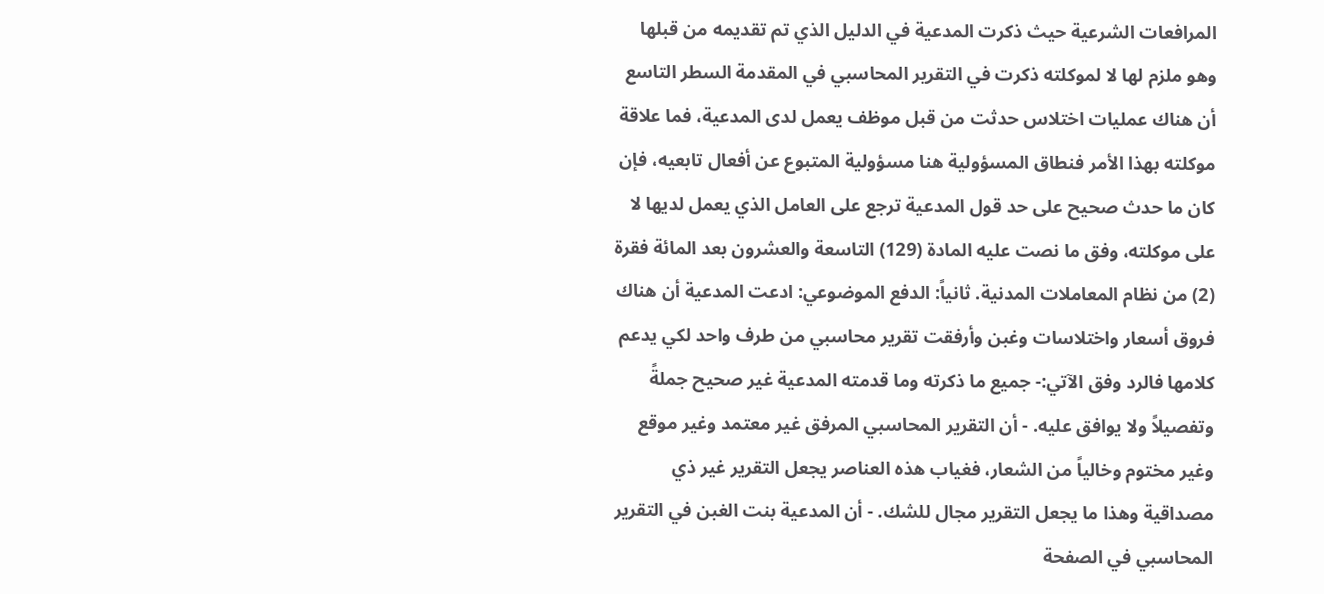المرافعات الشرعية حيث ذكرت المدعية في الدليل الذي تم تقديمه من قبلها وهو ملزم لها لا لموكلته ذكرت في التقرير المحاسبي في المقدمة السطر التاسع أن هناك عمليات اختلاس حدثت من قبل موظف يعمل لدى المدعية، فما علاقة موكلته بهذا الأمر فنطاق المسؤولية هنا مسؤولية المتبوع عن أفعال تابعيه، فإن كان ما حدث صحيح على حد قول المدعية ترجع على العامل الذي يعمل لديها لا على موكلته، وفق ما نصت عليه المادة (129) التاسعة والعشرون بعد المائة فقرة (2) من نظام المعاملات المدنية. ثانياً: الدفع الموضوعي: ادعت المدعية أن هناك فروق أسعار واختلاسات وغبن وأرفقت تقرير محاسبي من طرف واحد لكي يدعم كلامها فالرد وفق الآتي:- جميع ما ذكرته وما قدمته المدعية غير صحيح جملةً وتفصيلاً ولا يوافق عليه. - أن التقرير المحاسبي المرفق غير معتمد وغير موقع وغير مختوم وخالياً من الشعار، فغياب هذه العناصر يجعل التقرير غير ذي مصداقية وهذا ما يجعل التقرير مجال للشك. - أن المدعية بنت الغبن في التقرير المحاسبي في الصفحة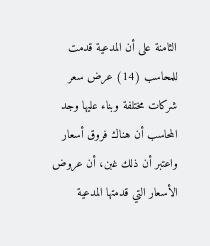الثامنة على أن المدعية قدمت للمحاسب (14) عرض سعر شركات مختلفة وبناء عليها وجد المحاسب أن هناك فروق أسعار واعتبر أن ذلك غبن، أن عروض الأسعار التي قدمتها المدعية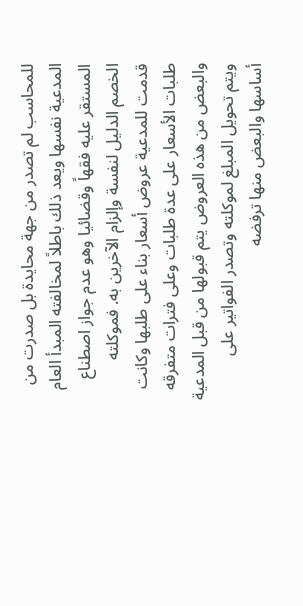للمحاسب لم تصدر من جهة محايدة بل صدرت من المدعية نفسها ويعد ذلك باطلاً لمخالفته المبدأ العام المستقر عليه فقهاً وقضائيا وهو عدم جواز اصطناع الخصم الدليل لنفسة وإلزام الآخرين به. فموكلته قدمت للمدعية عروض أسعار بناء على طلبها وكانت طلبات الأسعار على عدة طلبات وعلى فترات متفرقه والبعض من هذه العروض يتم قبولها من قبل المدعية ويتم تحويل المبلغ لموكلته وتصدر الفواتير على أساسها والبعض منها ترفضه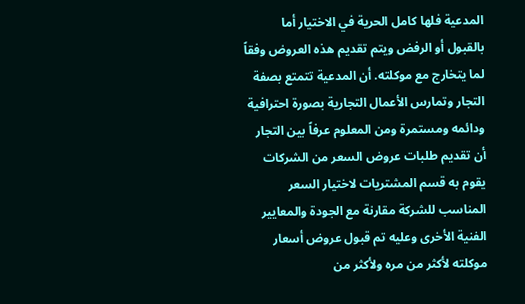المدعية فلها كامل الحرية في الاختيار أما بالقبول أو الرفض ويتم تقديم هذه العروض وفقاً لما يتخارج مع موكلته. أن المدعية تتمتع بصفة التجار وتمارس الأعمال التجارية بصورة احترافية ودائمه ومستمرة ومن المعلوم عرفاً بين التجار أن تقديم طلبات عروض السعر من الشركات يقوم به قسم المشتريات لاختيار السعر المناسب للشركة مقارنة مع الجودة والمعايير الفنية الأخرى وعليه تم قبول عروض أسعار موكلته لأكثر من مره ولأكثر من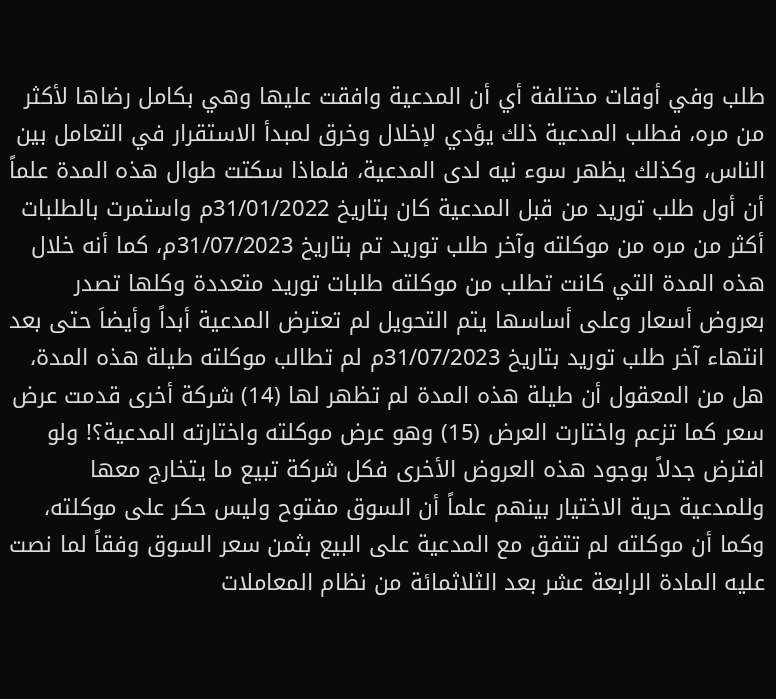طلب وفي أوقات مختلفة أي أن المدعية وافقت عليها وهي بكامل رضاها لأكثر من مره، فطلب المدعية ذلك يؤدي لإخلال وخرق لمبدأ الاستقرار في التعامل بين الناس، وكذلك يظهر سوء نيه لدى المدعية، فلماذا سكتت طوال هذه المدة علماً أن أول طلب توريد من قبل المدعية كان بتاريخ 31/01/2022م واستمرت بالطلبات أكثر من مره من موكلته وآخر طلب توريد تم بتاريخ 31/07/2023م، كما أنه خلال هذه المدة التي كانت تطلب من موكلته طلبات توريد متعددة وكلها تصدر بعروض أسعار وعلى أساسها يتم التحويل لم تعترض المدعية أبداً وأيضاَ حتى بعد انتهاء آخر طلب توريد بتاريخ 31/07/2023م لم تطالب موكلته طيلة هذه المدة، هل من المعقول أن طيلة هذه المدة لم تظهر لها (14) شركة أخرى قدمت عرض سعر كما تزعم واختارت العرض (15) وهو عرض موكلته واختارته المدعية؟! ولو افترض جدلاً بوجود هذه العروض الأخرى فكل شركة تبيع ما يتخارج معها وللمدعية حرية الاختيار بينهم علماً أن السوق مفتوح وليس حكر على موكلته، وكما أن موكلته لم تتفق مع المدعية على البيع بثمن سعر السوق وفقاً لما نصت عليه المادة الرابعة عشر بعد الثلاثمائة من نظام المعاملات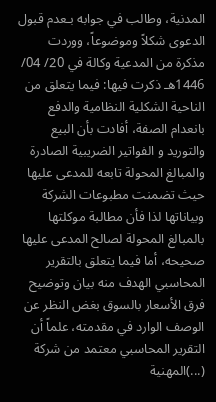المدنية، وطالب في جوابه بـعدم قبول الدعوى شكلاً وموضوعاً، ووردت مذكرة من المدعية وكالة في 20/ 04/ 1446هـ ذكرت فيها: فيما يتعلق من الناحية الشكلية النظامية والدفع بانعدام الصفة، أفادت بأن البيع والتوريد و الفواتير الضريبية الصادرة والمبالغ المحولة تابعه للمدعى عليها حيث تضمنت مطبوعات الشركة وبياناتها لذا فأن مطالبة موكلتها بالمبالغ المحولة لصالح المدعى عليها صحيحه، أما فيما يتعلق بالتقرير المحاسبي الهدف منه بيان وتوضيح فرق الأسعار بالسوق بغض النظر عن الوصف الوارد في مقدمته، علماً أن التقرير المحاسبي معتمد من شركة (...)المهنية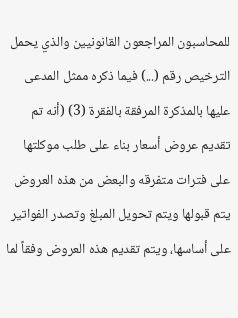للمحاسبون المراجعون القانونيين والذي يحمل الترخيص رقم (...) فيما ذكره ممثل المدعى عليها بالمذكرة المرفقة بالفقرة (3) (أنه تم تقديم عروض أسعار بناء على طلب موكلتها على فترات متفرقه والبعض من هذه العروض يتم قبولها ويتم تحويل المبلغ وتصدر الفواتير على أساسها، ويتم تقديم هذه العروض وفقاً لما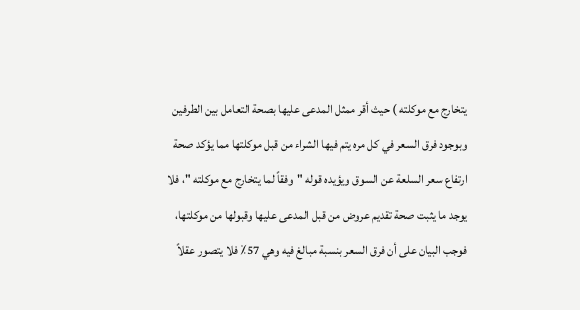يتخارج مع موكلته ) حيث أقر ممثل المدعى عليها بصحة التعامل بين الطرفين وبوجود فرق السعر في كل مره يتم فيها الشراء من قبل موكلتها مما يؤكد صحة ارتفاع سعر السلعة عن السوق ويؤيده قوله "وفقاً لما يتخارج مع موكلته "، فلا يوجد ما يثبت صحة تقديم عروض من قبل المدعى عليها وقبولها من موكلتها، فوجب البيان على أن فرق السعر بنسبة مبالغ فيه وهي 57٪ فلا يتصور عقلاً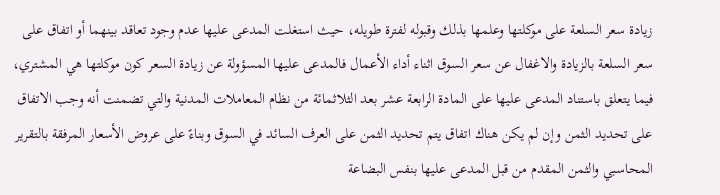زيادة سعر السلعة على موكلتها وعلمها بذلك وقبوله لفترة طويله، حيث استغلت المدعى عليها عدم وجود تعاقد بينهما أو اتفاق على سعر السلعة بالزيادة والاغفال عن سعر السوق اثناء أداء الأعمال فالمدعى عليها المسؤولة عن زيادة السعر كون موكلتها هي المشتري، فيما يتعلق باستناد المدعى عليها على المادة الرابعة عشر بعد الثلاثمائة من نظام المعاملات المدنية والتي تضمنت أنه وجب الاتفاق على تحديد الثمن وإن لم يكن هناك اتفاق يتم تحديد الثمن على العرف السائد في السوق وبناءً على عروض الأسعار المرفقة بالتقرير المحاسبي والثمن المقدم من قبل المدعى عليها بنفس البضاعة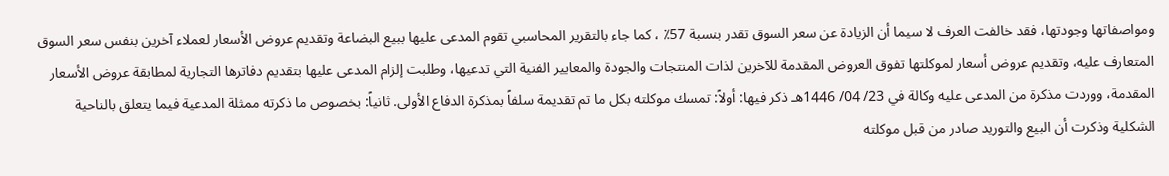ومواصفاتها وجودتها، فقد خالفت العرف لا سيما أن الزيادة عن سعر السوق تقدر بنسبة 57٪ ، كما جاء بالتقرير المحاسبي تقوم المدعى عليها ببيع البضاعة وتقديم عروض الأسعار لعملاء آخرين بنفس سعر السوق المتعارف عليه، وتقديم عروض أسعار لموكلتها تفوق العروض المقدمة للآخرين لذات المنتجات والجودة والمعايير الفنية التي تدعيها، وطلبت إلزام المدعى عليها بتقديم دفاترها التجارية لمطابقة عروض الأسعار المقدمة، ووردت مذكرة من المدعى عليه وكالة في 23/ 04/ 1446هـ ذكر فيها: أولاً: تمسك موكلته بكل ما تم تقديمة سلفاً بمذكرة الدفاع الأولى. ثانياً: بخصوص ما ذكرته ممثلة المدعية فيما يتعلق بالناحية الشكلية وذكرت أن البيع والتوريد صادر من قبل موكلته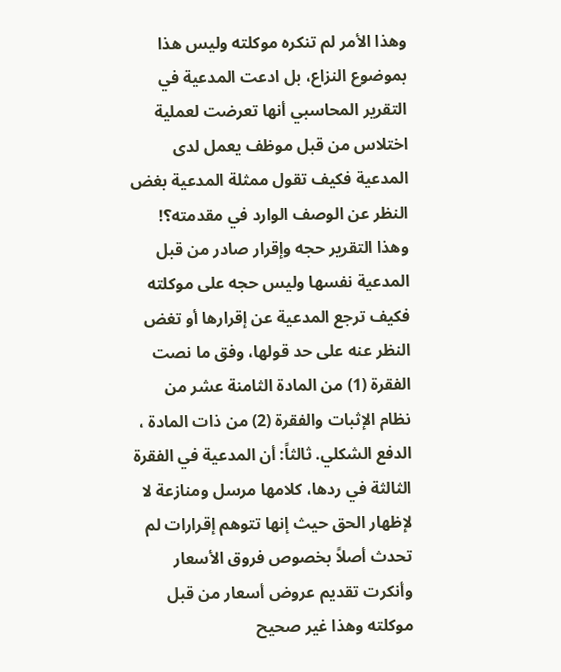وهذا الأمر لم تنكره موكلته وليس هذا بموضوع النزاع، بل ادعت المدعية في التقرير المحاسبي أنها تعرضت لعملية اختلاس من قبل موظف يعمل لدى المدعية فكيف تقول ممثلة المدعية بغض النظر عن الوصف الوارد في مقدمته؟! وهذا التقرير حجه وإقرار صادر من قبل المدعية نفسها وليس حجه على موكلته فكيف ترجع المدعية عن إقرارها أو تغض النظر عنه على حد قولها، وفق ما نصت الفقرة (1) من المادة الثامنة عشر من نظام الإثبات والفقرة (2) من ذات المادة ، الدفع الشكلي. ثالثاً: أن المدعية في الفقرة الثالثة في ردها، كلامها مرسل ومنازعة لا لإظهار الحق حيث إنها تتوهم إقرارات لم تحدث أصلاً بخصوص فروق الأسعار وأنكرت تقديم عروض أسعار من قبل موكلته وهذا غير صحيح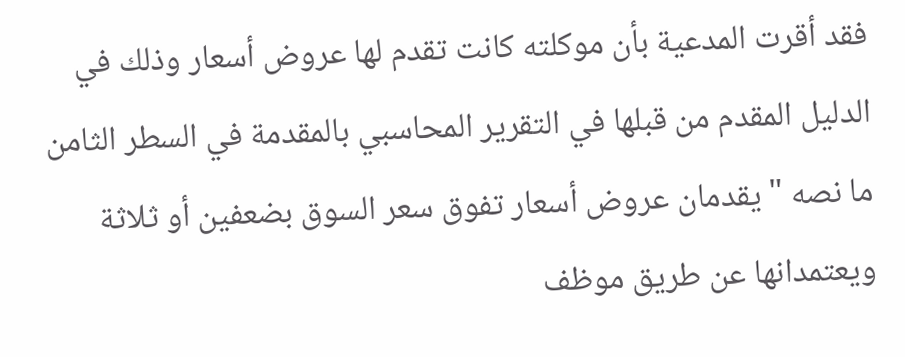فقد أقرت المدعية بأن موكلته كانت تقدم لها عروض أسعار وذلك في الدليل المقدم من قبلها في التقرير المحاسبي بالمقدمة في السطر الثامن ما نصه " يقدمان عروض أسعار تفوق سعر السوق بضعفين أو ثلاثة ويعتمدانها عن طريق موظف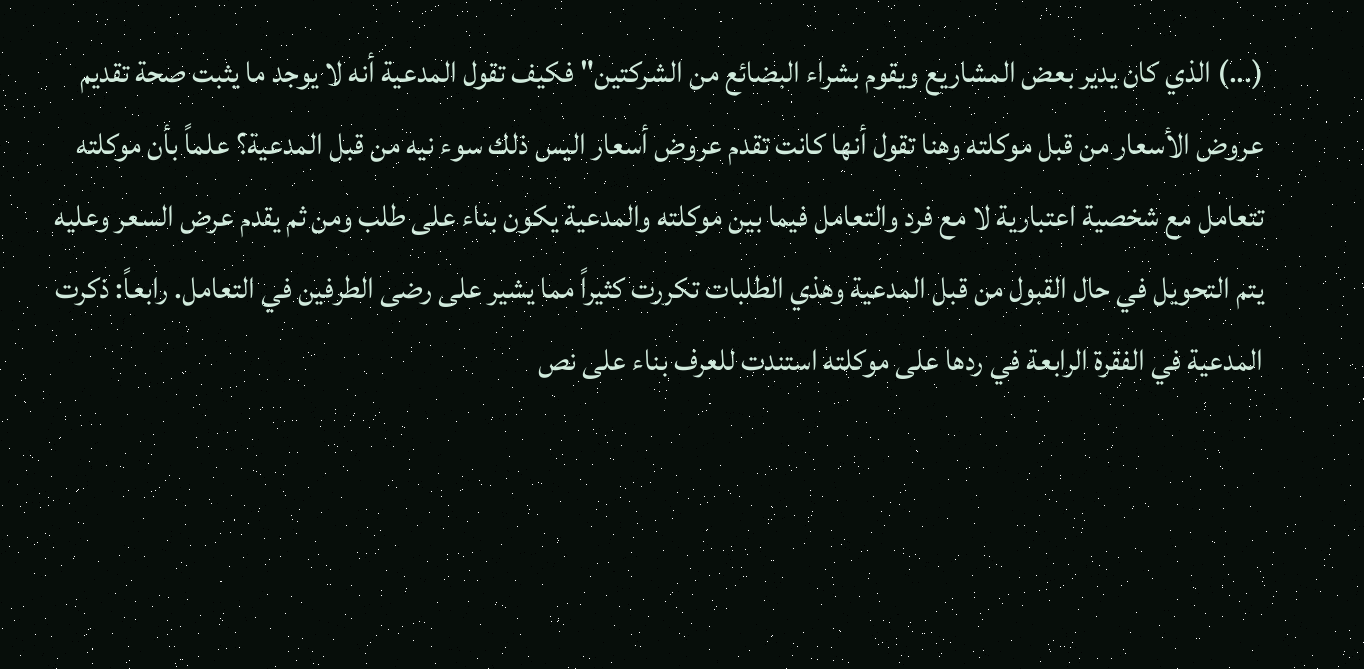(...) الذي كان يدير بعض المشاريع ويقوم بشراء البضائع من الشركتين" فكيف تقول المدعية أنه لا يوجد ما يثبت صحة تقديم عروض الأسعار من قبل موكلته وهنا تقول أنها كانت تقدم عروض أسعار اليس ذلك سوء نيه من قبل المدعية؟ علماً بأن موكلته تتعامل مع شخصية اعتبارية لا مع فرد والتعامل فيما بين موكلته والمدعية يكون بناء على طلب ومن ثم يقدم عرض السعر وعليه يتم التحويل في حال القبول من قبل المدعية وهذي الطلبات تكررت كثيراً مما يشير على رضى الطرفين في التعامل. رابعاً: ذكرت المدعية في الفقرة الرابعة في ردها على موكلته استندت للعرف بناء على نص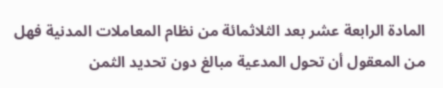المادة الرابعة عشر بعد الثلاثمائة من نظام المعاملات المدنية فهل من المعقول أن تحول المدعية مبالغ دون تحديد الثمن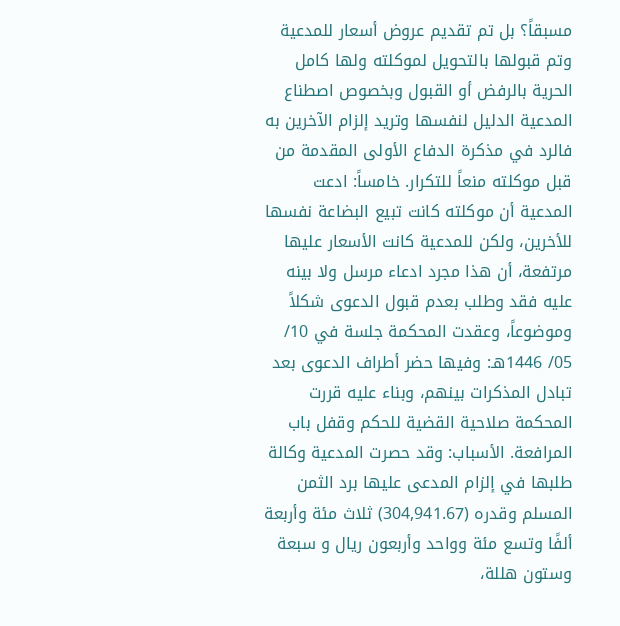مسبقاً؟ بل تم تقديم عروض أسعار للمدعية وتم قبولها بالتحويل لموكلته ولها كامل الحرية بالرفض أو القبول وبخصوص اصطناع المدعية الدليل لنفسها وتريد إلزام الآخرين به فالرد في مذكرة الدفاع الأولى المقدمة من قبل موكلته منعاً للتكرار. خامساً: ادعت المدعية أن موكلته كانت تبيع البضاعة نفسها للأخرين، ولكن للمدعية كانت الأسعار عليها مرتفعة، أن هذا مجرد ادعاء مرسل ولا بينه عليه فقد وطلب بعدم قبول الدعوى شكلاً وموضوعاً، وعقدت المحكمة جلسة في 10/ 05/ 1446هـ: وفيها حضر أطراف الدعوى بعد تبادل المذكرات بينهم، وبناء عليه قررت المحكمة صلاحية القضية للحكم وقفل باب المرافعة. الأسباب: وقد حصرت المدعية وكالة طلبها في إلزام المدعى عليها برد الثمن المسلم وقدره (304,941.67) ثلاث مئة وأربعة ألفًا وتسع مئة وواحد وأربعون ريال و سبعة وستون هللة،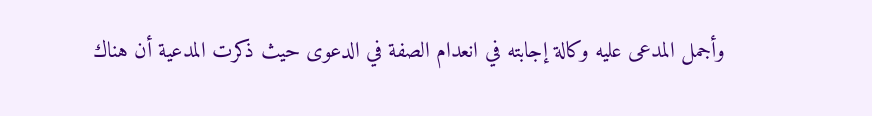وأجمل المدعى عليه وكالة إجابته في انعدام الصفة في الدعوى حيث ذكرت المدعية أن هناك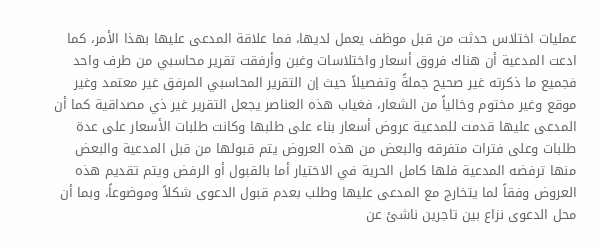عمليات اختلاس حدثت من قبل موظف يعمل لديها، فما علاقة المدعى عليها بهذا الأمر، كما ادعت المدعية أن هناك فروق أسعار واختلاسات وغبن وأرفقت تقرير محاسبي من طرف واحد فجميع ما ذكرته غير صحيح جملةً وتفصيلاً حيث إن التقرير المحاسبي المرفق غير معتمد وغير موقع وغير مختوم وخالياً من الشعار، فغياب هذه العناصر يجعل التقرير غير ذي مصداقية كما أن المدعى عليها قدمت للمدعية عروض أسعار بناء على طلبها وكانت طلبات الأسعار على عدة طلبات وعلى فترات متفرقه والبعض من هذه العروض يتم قبولها من قبل المدعية والبعض منها ترفضه المدعية فلها كامل الحرية في الاختيار أما بالقبول أو الرفض ويتم تقديم هذه العروض وفقاً لما يتخارج مع المدعى عليها وطلب بعدم قبول الدعوى شكلاً وموضوعاً، وبما أن محل الدعوى نزاع بين تاجرين ناشئ عن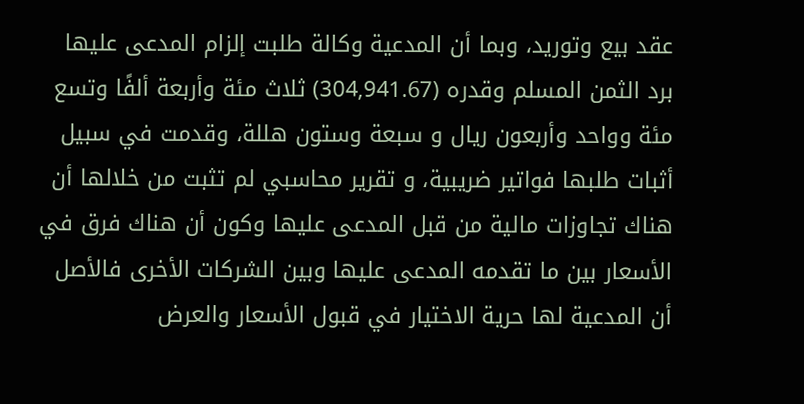عقد بيع وتوريد، وبما أن المدعية وكالة طلبت إلزام المدعى عليها برد الثمن المسلم وقدره (304,941.67) ثلاث مئة وأربعة ألفًا وتسع مئة وواحد وأربعون ريال و سبعة وستون هللة، وقدمت في سبيل أثبات طلبها فواتير ضريبية، و تقرير محاسبي لم تثبت من خلالها أن هناك تجاوزات مالية من قبل المدعى عليها وكون أن هناك فرق في الأسعار بين ما تقدمه المدعى عليها وبين الشركات الأخرى فالأصل أن المدعية لها حرية الاختيار في قبول الأسعار والعرض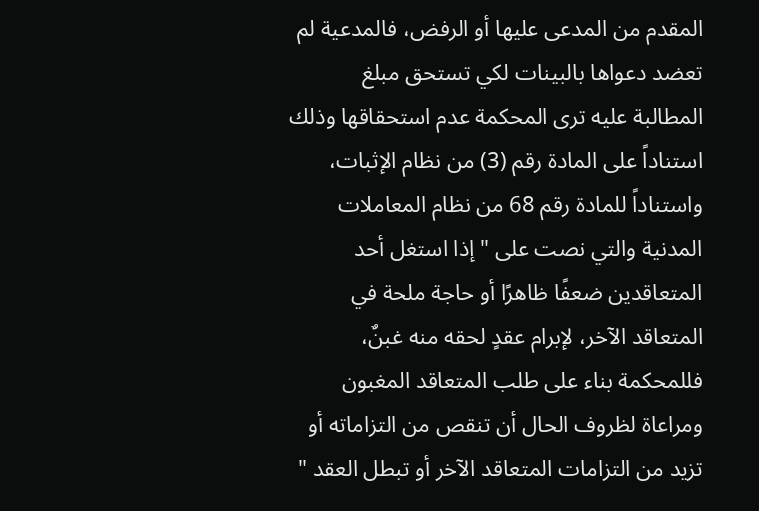المقدم من المدعى عليها أو الرفض، فالمدعية لم تعضد دعواها بالبينات لكي تستحق مبلغ المطالبة عليه ترى المحكمة عدم استحقاقها وذلك استناداً على المادة رقم (3) من نظام الإثبات، واستناداً للمادة رقم 68 من نظام المعاملات المدنية والتي نصت على " إذا استغل أحد المتعاقدين ضعفًا ظاهرًا أو حاجة ملحة في المتعاقد الآخر، لإبرام عقدٍ لحقه منه غبنٌ، فللمحكمة بناء على طلب المتعاقد المغبون ومراعاة لظروف الحال أن تنقص من التزاماته أو تزيد من التزامات المتعاقد الآخر أو تبطل العقد "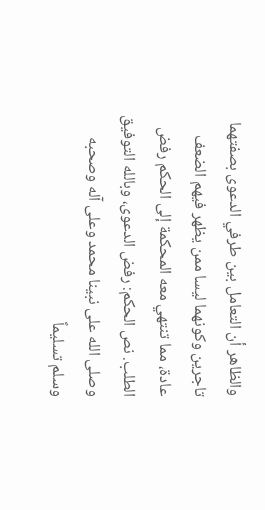والظاهر أن التعامل بين طرفي الدعوى بصفتهما تاجرين وكونهما ليسا ممن يظهر فيهم الضعف عادة، مما تنتهي معه المحكمة إلى الحكم رفض الطلب. نص الحكم: رفض الدعوى، وبالله التوفيق وصلى الله على نبينا محمد وعلى آله وصحبه وسلم تسليماً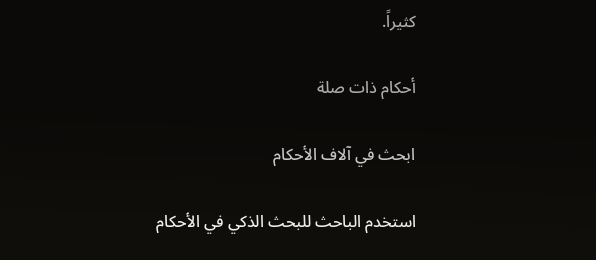كثيراً.

أحكام ذات صلة

ابحث في آلاف الأحكام

استخدم الباحث للبحث الذكي في الأحكام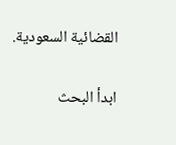القضائية السعودية.

ابدأ البحث